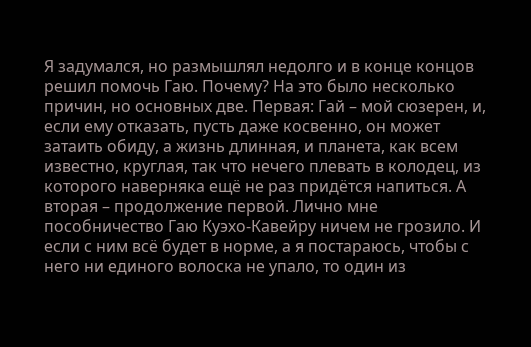Я задумался, но размышлял недолго и в конце концов решил помочь Гаю. Почему? На это было несколько причин, но основных две. Первая: Гай – мой сюзерен, и, если ему отказать, пусть даже косвенно, он может затаить обиду, а жизнь длинная, и планета, как всем известно, круглая, так что нечего плевать в колодец, из которого наверняка ещё не раз придётся напиться. А вторая – продолжение первой. Лично мне пособничество Гаю Куэхо-Кавейру ничем не грозило. И если с ним всё будет в норме, а я постараюсь, чтобы с него ни единого волоска не упало, то один из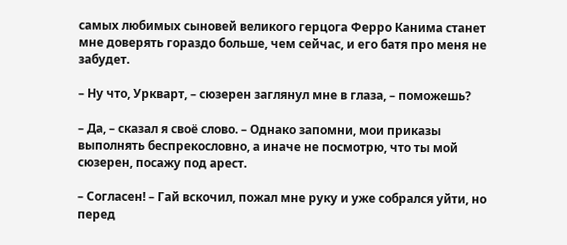самых любимых сыновей великого герцога Ферро Канима станет мне доверять гораздо больше, чем сейчас, и его батя про меня не забудет.

– Ну что, Уркварт, – сюзерен заглянул мне в глаза, – поможешь?

– Да, – сказал я своё слово. – Однако запомни, мои приказы выполнять беспрекословно, а иначе не посмотрю, что ты мой сюзерен, посажу под арест.

– Согласен! – Гай вскочил, пожал мне руку и уже собрался уйти, но перед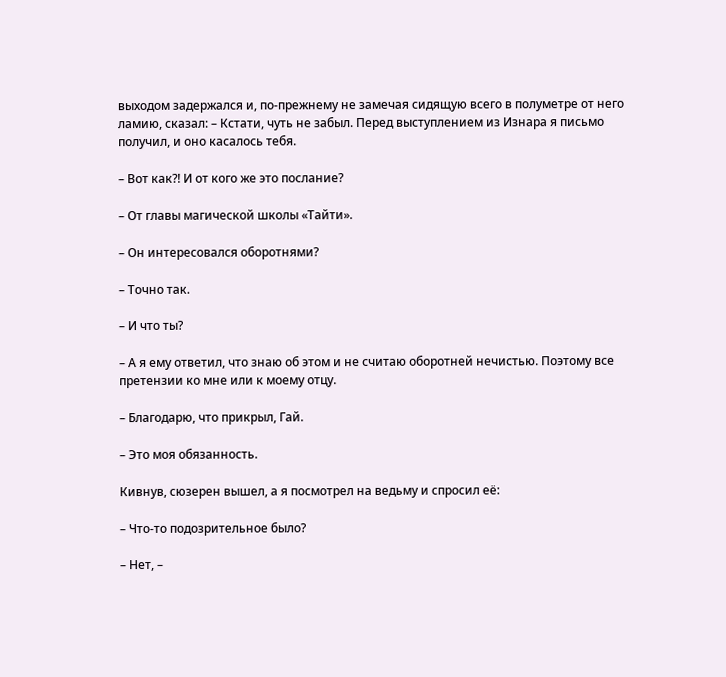выходом задержался и, по-прежнему не замечая сидящую всего в полуметре от него ламию, сказал: – Кстати, чуть не забыл. Перед выступлением из Изнара я письмо получил, и оно касалось тебя.

– Вот как?! И от кого же это послание?

– От главы магической школы «Тайти».

– Он интересовался оборотнями?

– Точно так.

– И что ты?

– А я ему ответил, что знаю об этом и не считаю оборотней нечистью. Поэтому все претензии ко мне или к моему отцу.

– Благодарю, что прикрыл, Гай.

– Это моя обязанность.

Кивнув, сюзерен вышел, а я посмотрел на ведьму и спросил её:

– Что-то подозрительное было?

– Нет, –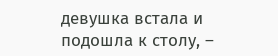девушка встала и подошла к столу, –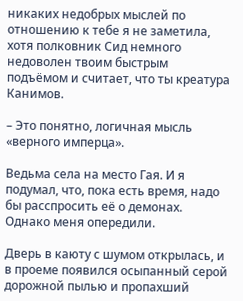никаких недобрых мыслей по отношению к тебе я не заметила, хотя полковник Сид немного недоволен твоим быстрым подъёмом и считает, что ты креатура Канимов.

– Это понятно, логичная мысль «верного имперца».

Ведьма села на место Гая. И я подумал, что, пока есть время, надо бы расспросить её о демонах. Однако меня опередили.

Дверь в каюту с шумом открылась, и в проеме появился осыпанный серой дорожной пылью и пропахший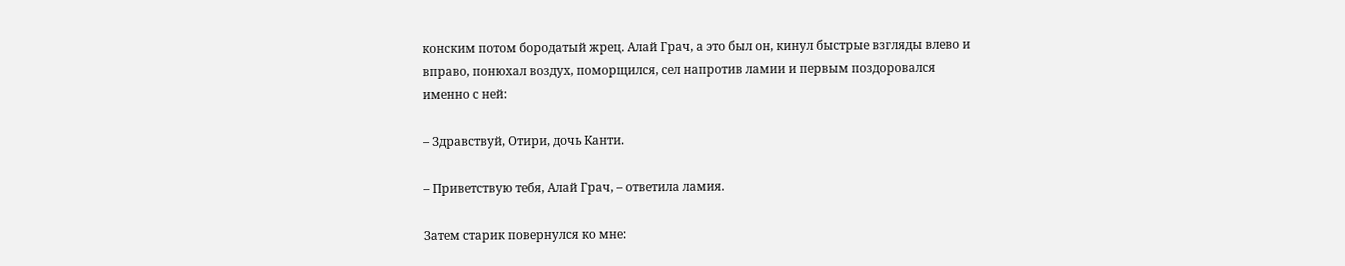конским потом бородатый жрец. Алай Грач, а это был он, кинул быстрые взгляды влево и вправо, понюхал воздух, поморщился, сел напротив ламии и первым поздоровался именно с ней:

– Здравствуй, Отири, дочь Канти.

– Приветствую тебя, Алай Грач, – ответила ламия.

Затем старик повернулся ко мне: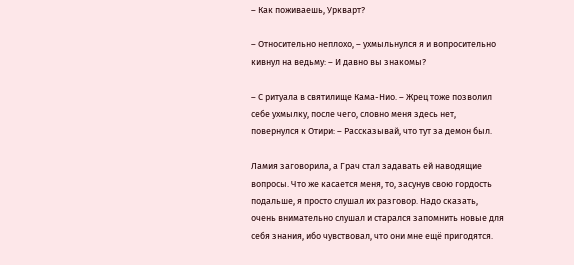– Как поживаешь, Уркварт?

– Относительно неплохо, – ухмыльнулся я и вопросительно кивнул на ведьму: – И давно вы знакомы?

– С ритуала в святилище Кама-Нио. – Жрец тоже позволил себе ухмылку, после чего, словно меня здесь нет, повернулся к Отири: – Рассказывай, что тут за демон был.

Ламия заговорила, а Грач стал задавать ей наводящие вопросы. Что же касается меня, то, засунув свою гордость подальше, я просто слушал их разговор. Надо сказать, очень внимательно слушал и старался запомнить новые для себя знания, ибо чувствовал, что они мне ещё пригодятся.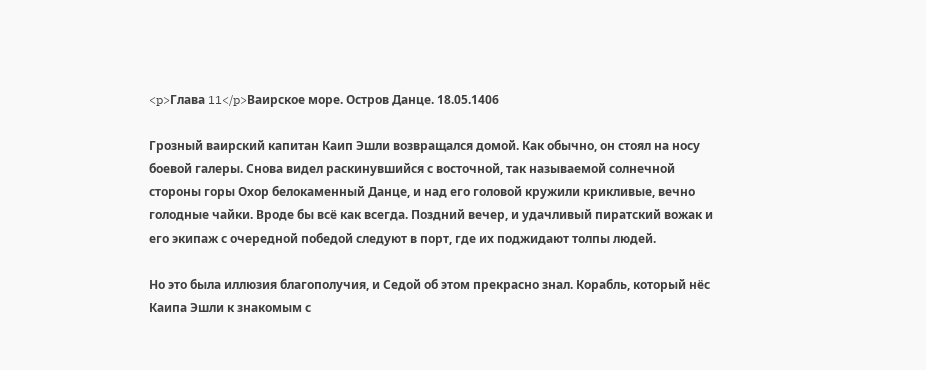<p>Глава 11</p>Ваирское море. Остров Данце. 18.05.1406

Грозный ваирский капитан Каип Эшли возвращался домой. Как обычно, он стоял на носу боевой галеры. Снова видел раскинувшийся с восточной, так называемой солнечной стороны горы Охор белокаменный Данце, и над его головой кружили крикливые, вечно голодные чайки. Вроде бы всё как всегда. Поздний вечер, и удачливый пиратский вожак и его экипаж с очередной победой следуют в порт, где их поджидают толпы людей.

Но это была иллюзия благополучия, и Седой об этом прекрасно знал. Корабль, который нёс Каипа Эшли к знакомым с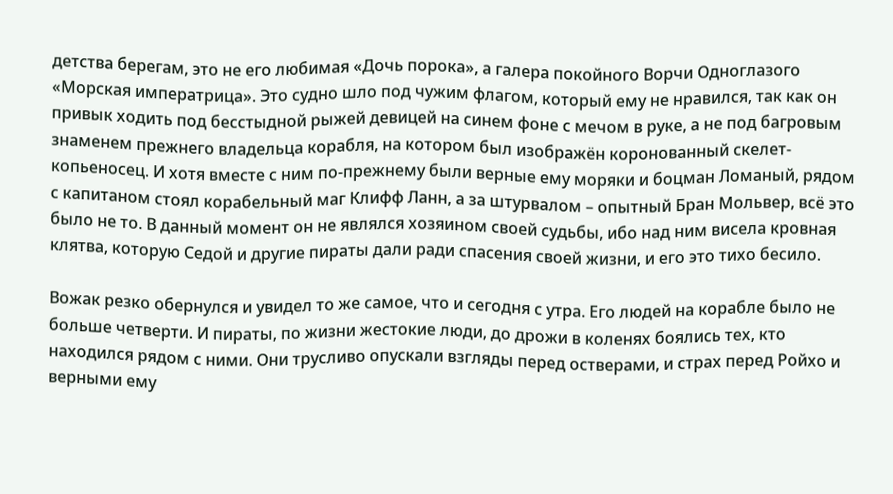детства берегам, это не его любимая «Дочь порока», а галера покойного Ворчи Одноглазого «Морская императрица». Это судно шло под чужим флагом, который ему не нравился, так как он привык ходить под бесстыдной рыжей девицей на синем фоне с мечом в руке, а не под багровым знаменем прежнего владельца корабля, на котором был изображён коронованный скелет-копьеносец. И хотя вместе с ним по-прежнему были верные ему моряки и боцман Ломаный, рядом с капитаном стоял корабельный маг Клифф Ланн, а за штурвалом – опытный Бран Мольвер, всё это было не то. В данный момент он не являлся хозяином своей судьбы, ибо над ним висела кровная клятва, которую Седой и другие пираты дали ради спасения своей жизни, и его это тихо бесило.

Вожак резко обернулся и увидел то же самое, что и сегодня с утра. Его людей на корабле было не больше четверти. И пираты, по жизни жестокие люди, до дрожи в коленях боялись тех, кто находился рядом с ними. Они трусливо опускали взгляды перед остверами, и страх перед Ройхо и верными ему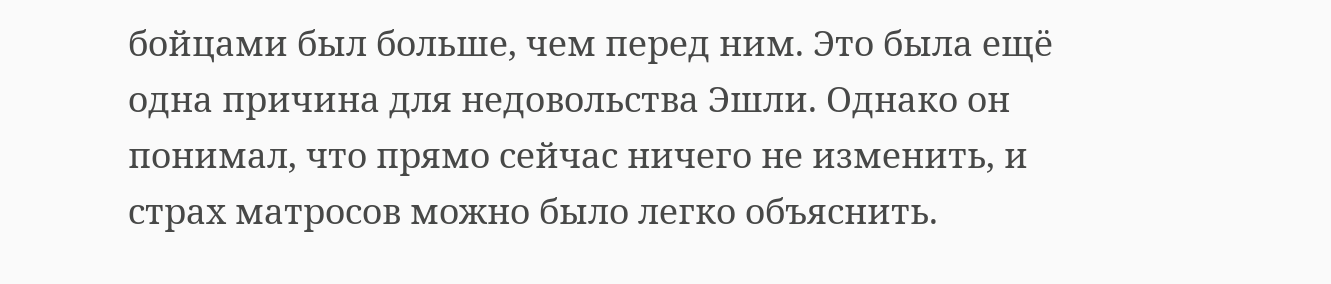бойцами был больше, чем перед ним. Это была ещё одна причина для недовольства Эшли. Однако он понимал, что прямо сейчас ничего не изменить, и страх матросов можно было легко объяснить.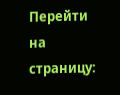Перейти на страницу: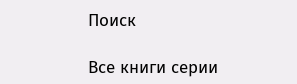Поиск

Все книги серии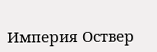Империя Оствер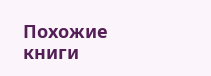Похожие книги